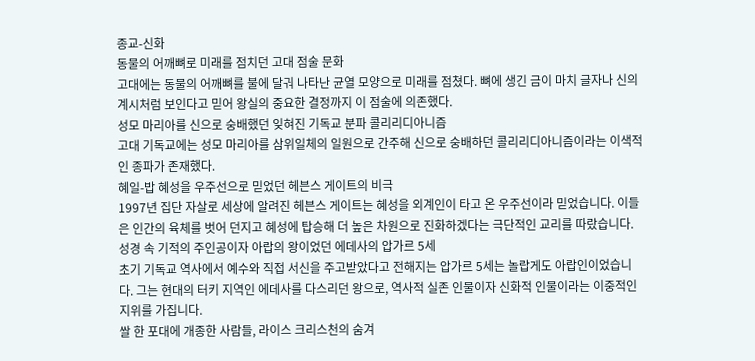종교-신화
동물의 어깨뼈로 미래를 점치던 고대 점술 문화
고대에는 동물의 어깨뼈를 불에 달궈 나타난 균열 모양으로 미래를 점쳤다. 뼈에 생긴 금이 마치 글자나 신의 계시처럼 보인다고 믿어 왕실의 중요한 결정까지 이 점술에 의존했다.
성모 마리아를 신으로 숭배했던 잊혀진 기독교 분파 콜리리디아니즘
고대 기독교에는 성모 마리아를 삼위일체의 일원으로 간주해 신으로 숭배하던 콜리리디아니즘이라는 이색적인 종파가 존재했다.
혜일-밥 혜성을 우주선으로 믿었던 헤븐스 게이트의 비극
1997년 집단 자살로 세상에 알려진 헤븐스 게이트는 혜성을 외계인이 타고 온 우주선이라 믿었습니다. 이들은 인간의 육체를 벗어 던지고 혜성에 탑승해 더 높은 차원으로 진화하겠다는 극단적인 교리를 따랐습니다.
성경 속 기적의 주인공이자 아랍의 왕이었던 에데사의 압가르 5세
초기 기독교 역사에서 예수와 직접 서신을 주고받았다고 전해지는 압가르 5세는 놀랍게도 아랍인이었습니다. 그는 현대의 터키 지역인 에데사를 다스리던 왕으로, 역사적 실존 인물이자 신화적 인물이라는 이중적인 지위를 가집니다.
쌀 한 포대에 개종한 사람들, 라이스 크리스천의 숨겨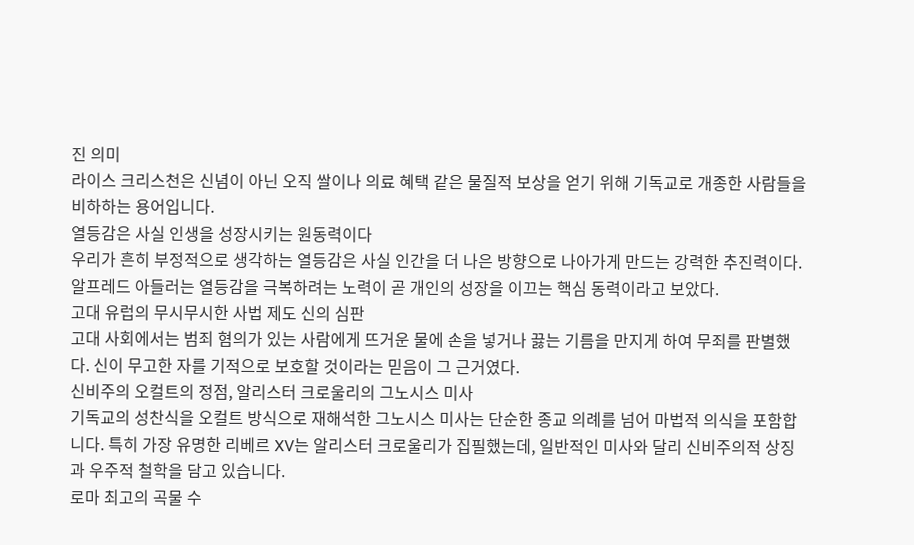진 의미
라이스 크리스천은 신념이 아닌 오직 쌀이나 의료 혜택 같은 물질적 보상을 얻기 위해 기독교로 개종한 사람들을 비하하는 용어입니다.
열등감은 사실 인생을 성장시키는 원동력이다
우리가 흔히 부정적으로 생각하는 열등감은 사실 인간을 더 나은 방향으로 나아가게 만드는 강력한 추진력이다. 알프레드 아들러는 열등감을 극복하려는 노력이 곧 개인의 성장을 이끄는 핵심 동력이라고 보았다.
고대 유럽의 무시무시한 사법 제도 신의 심판
고대 사회에서는 범죄 혐의가 있는 사람에게 뜨거운 물에 손을 넣거나 끓는 기름을 만지게 하여 무죄를 판별했다. 신이 무고한 자를 기적으로 보호할 것이라는 믿음이 그 근거였다.
신비주의 오컬트의 정점, 알리스터 크로울리의 그노시스 미사
기독교의 성찬식을 오컬트 방식으로 재해석한 그노시스 미사는 단순한 종교 의례를 넘어 마법적 의식을 포함합니다. 특히 가장 유명한 리베르 XV는 알리스터 크로울리가 집필했는데, 일반적인 미사와 달리 신비주의적 상징과 우주적 철학을 담고 있습니다.
로마 최고의 곡물 수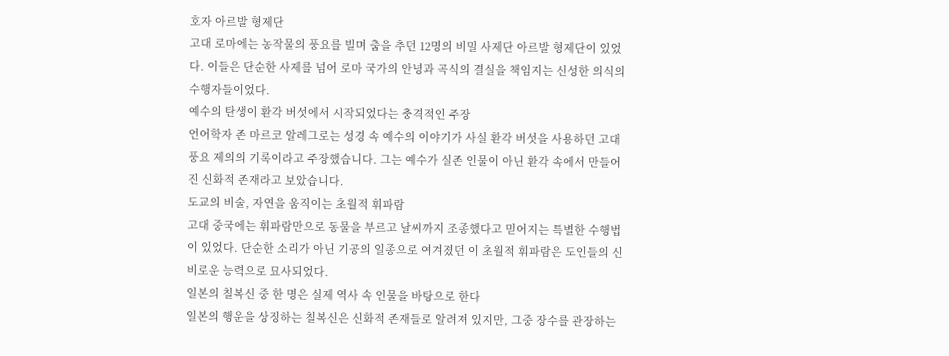호자 아르발 형제단
고대 로마에는 농작물의 풍요를 빌며 춤을 추던 12명의 비밀 사제단 아르발 형제단이 있었다. 이들은 단순한 사제를 넘어 로마 국가의 안녕과 곡식의 결실을 책임지는 신성한 의식의 수행자들이었다.
예수의 탄생이 환각 버섯에서 시작되었다는 충격적인 주장
언어학자 존 마르코 알레그로는 성경 속 예수의 이야기가 사실 환각 버섯을 사용하던 고대 풍요 제의의 기록이라고 주장했습니다. 그는 예수가 실존 인물이 아닌 환각 속에서 만들어진 신화적 존재라고 보았습니다.
도교의 비술, 자연을 움직이는 초월적 휘파람
고대 중국에는 휘파람만으로 동물을 부르고 날씨까지 조종했다고 믿어지는 특별한 수행법이 있었다. 단순한 소리가 아닌 기공의 일종으로 여겨졌던 이 초월적 휘파람은 도인들의 신비로운 능력으로 묘사되었다.
일본의 칠복신 중 한 명은 실제 역사 속 인물을 바탕으로 한다
일본의 행운을 상징하는 칠복신은 신화적 존재들로 알려져 있지만, 그중 장수를 관장하는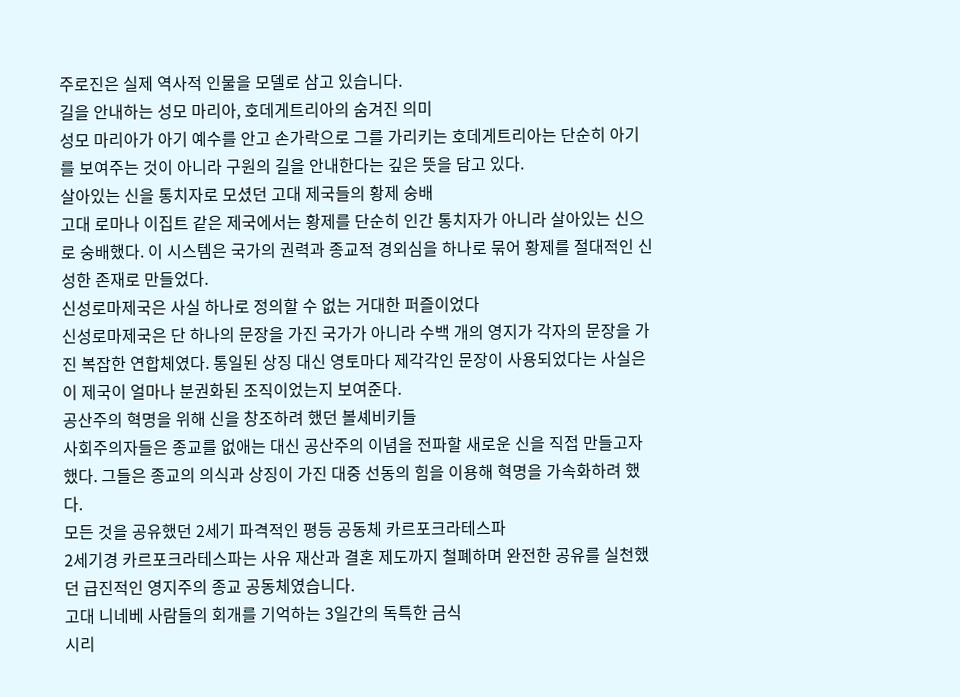주로진은 실제 역사적 인물을 모델로 삼고 있습니다.
길을 안내하는 성모 마리아, 호데게트리아의 숨겨진 의미
성모 마리아가 아기 예수를 안고 손가락으로 그를 가리키는 호데게트리아는 단순히 아기를 보여주는 것이 아니라 구원의 길을 안내한다는 깊은 뜻을 담고 있다.
살아있는 신을 통치자로 모셨던 고대 제국들의 황제 숭배
고대 로마나 이집트 같은 제국에서는 황제를 단순히 인간 통치자가 아니라 살아있는 신으로 숭배했다. 이 시스템은 국가의 권력과 종교적 경외심을 하나로 묶어 황제를 절대적인 신성한 존재로 만들었다.
신성로마제국은 사실 하나로 정의할 수 없는 거대한 퍼즐이었다
신성로마제국은 단 하나의 문장을 가진 국가가 아니라 수백 개의 영지가 각자의 문장을 가진 복잡한 연합체였다. 통일된 상징 대신 영토마다 제각각인 문장이 사용되었다는 사실은 이 제국이 얼마나 분권화된 조직이었는지 보여준다.
공산주의 혁명을 위해 신을 창조하려 했던 볼셰비키들
사회주의자들은 종교를 없애는 대신 공산주의 이념을 전파할 새로운 신을 직접 만들고자 했다. 그들은 종교의 의식과 상징이 가진 대중 선동의 힘을 이용해 혁명을 가속화하려 했다.
모든 것을 공유했던 2세기 파격적인 평등 공동체 카르포크라테스파
2세기경 카르포크라테스파는 사유 재산과 결혼 제도까지 철폐하며 완전한 공유를 실천했던 급진적인 영지주의 종교 공동체였습니다.
고대 니네베 사람들의 회개를 기억하는 3일간의 독특한 금식
시리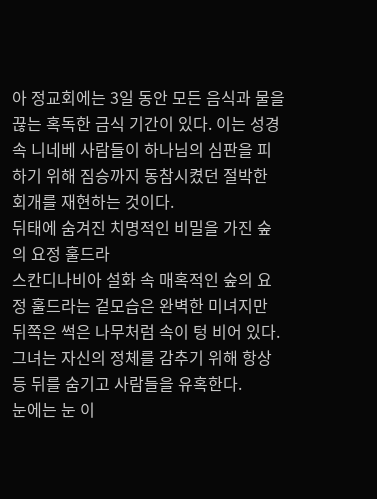아 정교회에는 3일 동안 모든 음식과 물을 끊는 혹독한 금식 기간이 있다. 이는 성경 속 니네베 사람들이 하나님의 심판을 피하기 위해 짐승까지 동참시켰던 절박한 회개를 재현하는 것이다.
뒤태에 숨겨진 치명적인 비밀을 가진 숲의 요정 훌드라
스칸디나비아 설화 속 매혹적인 숲의 요정 훌드라는 겉모습은 완벽한 미녀지만 뒤쪽은 썩은 나무처럼 속이 텅 비어 있다. 그녀는 자신의 정체를 감추기 위해 항상 등 뒤를 숨기고 사람들을 유혹한다.
눈에는 눈 이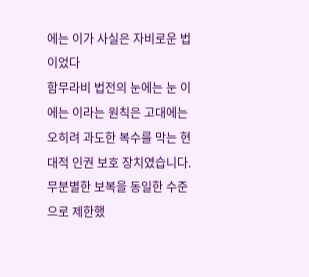에는 이가 사실은 자비로운 법이었다
함무라비 법전의 눈에는 눈 이에는 이라는 원칙은 고대에는 오히려 과도한 복수를 막는 현대적 인권 보호 장치였습니다. 무분별한 보복을 동일한 수준으로 제한했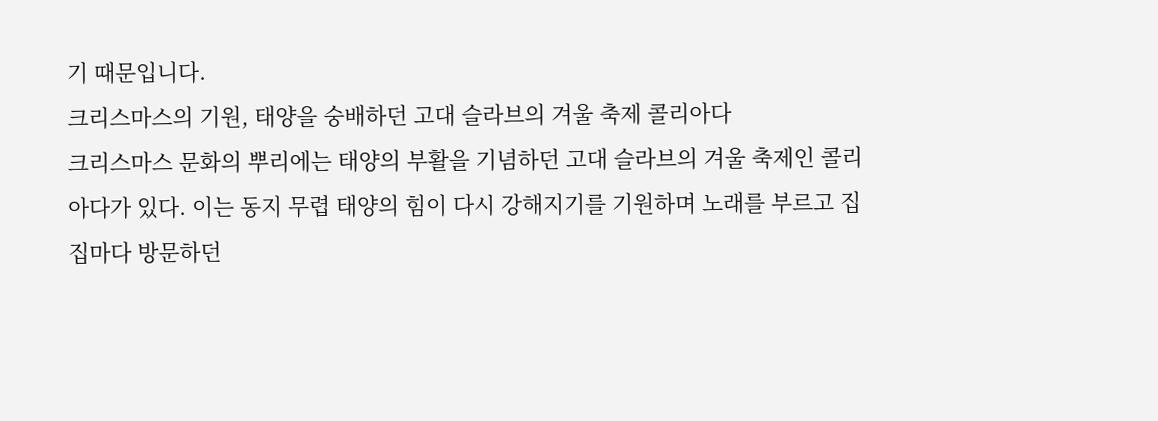기 때문입니다.
크리스마스의 기원, 태양을 숭배하던 고대 슬라브의 겨울 축제 콜리아다
크리스마스 문화의 뿌리에는 태양의 부활을 기념하던 고대 슬라브의 겨울 축제인 콜리아다가 있다. 이는 동지 무렵 태양의 힘이 다시 강해지기를 기원하며 노래를 부르고 집집마다 방문하던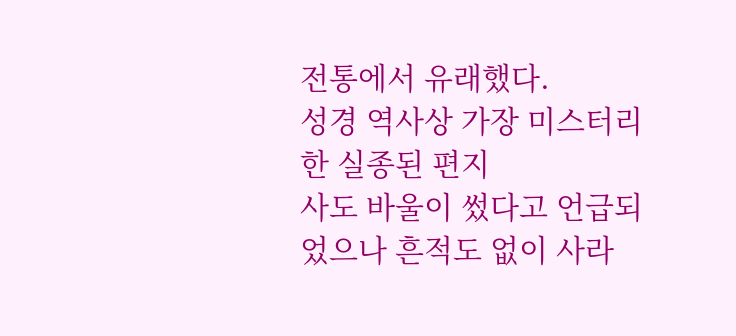전통에서 유래했다.
성경 역사상 가장 미스터리한 실종된 편지
사도 바울이 썼다고 언급되었으나 흔적도 없이 사라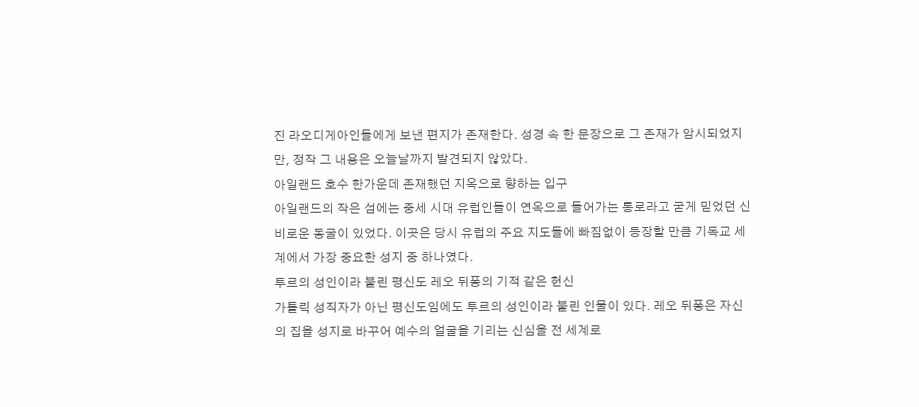진 라오디게아인들에게 보낸 편지가 존재한다. 성경 속 한 문장으로 그 존재가 암시되었지만, 정작 그 내용은 오늘날까지 발견되지 않았다.
아일랜드 호수 한가운데 존재했던 지옥으로 향하는 입구
아일랜드의 작은 섬에는 중세 시대 유럽인들이 연옥으로 들어가는 통로라고 굳게 믿었던 신비로운 동굴이 있었다. 이곳은 당시 유럽의 주요 지도들에 빠짐없이 등장할 만큼 기독교 세계에서 가장 중요한 성지 중 하나였다.
투르의 성인이라 불린 평신도 레오 뒤퐁의 기적 같은 헌신
가톨릭 성직자가 아닌 평신도임에도 투르의 성인이라 불린 인물이 있다. 레오 뒤퐁은 자신의 집을 성지로 바꾸어 예수의 얼굴을 기리는 신심을 전 세계로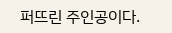퍼뜨린 주인공이다.